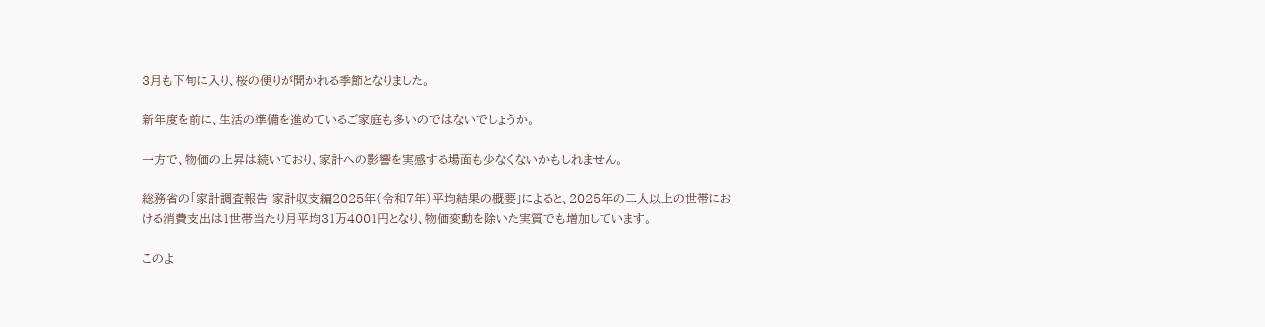3月も下旬に入り、桜の便りが聞かれる季節となりました。

新年度を前に、生活の準備を進めているご家庭も多いのではないでしょうか。

一方で、物価の上昇は続いており、家計への影響を実感する場面も少なくないかもしれません。

総務省の「家計調査報告 家計収支編2025年(令和7年)平均結果の概要」によると、2025年の二人以上の世帯における消費支出は1世帯当たり月平均31万4001円となり、物価変動を除いた実質でも増加しています。

このよ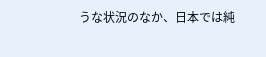うな状況のなか、日本では純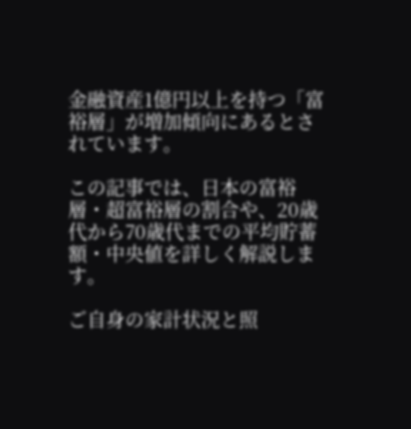金融資産1億円以上を持つ「富裕層」が増加傾向にあるとされています。

この記事では、日本の富裕層・超富裕層の割合や、20歳代から70歳代までの平均貯蓄額・中央値を詳しく解説します。

ご自身の家計状況と照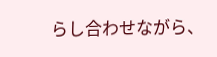らし合わせながら、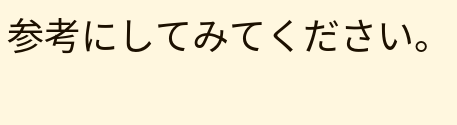参考にしてみてください。